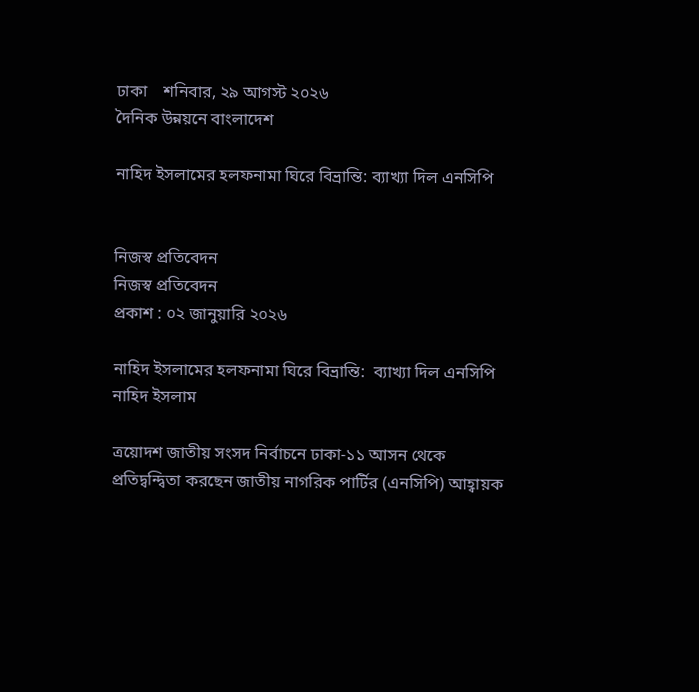ঢাকা    শনিবার, ২৯ আগস্ট ২০২৬
দৈনিক উন্নয়নে বাংলাদেশ

নাহিদ ইসলামের হলফনামা ঘিরে বিভ্রান্তি: ব্যাখ্যা দিল এনসিপি


নিজস্ব প্রতিবেদন
নিজস্ব প্রতিবেদন
প্রকাশ : ০২ জানুয়ারি ২০২৬

নাহিদ ইসলামের হলফনামা ঘিরে বিভ্রান্তি:  ব্যাখ্যা দিল এনসিপি
নাহিদ ইসলাম

ত্রয়োদশ জাতীয় সংসদ নির্বাচনে ঢাকা-১১ আসন থেকে প্রতিদ্বন্দ্বিতা করছেন জাতীয় নাগরিক পার্টির (এনসিপি) আহ্বায়ক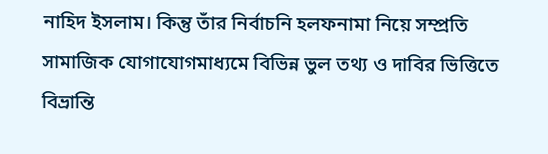নাহিদ ইসলাম। কিন্তু তাঁর নির্বাচনি হলফনামা নিয়ে সম্প্রতি সামাজিক যোগাযোগমাধ্যমে বিভিন্ন ভুল তথ্য ও দাবির ভিত্তিতে বিভ্রান্তি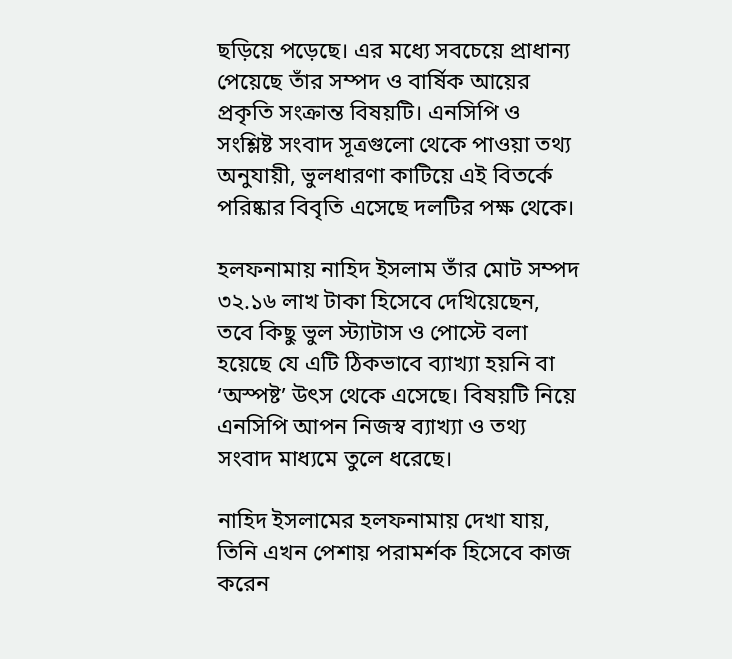ছড়িয়ে পড়েছে। এর মধ্যে সবচেয়ে প্রাধান্য পেয়েছে তাঁর সম্পদ ও বার্ষিক আয়ের প্রকৃতি সংক্রান্ত বিষয়টি। এনসিপি ও সংশ্লিষ্ট সংবাদ সূত্রগুলো থেকে পাওয়া তথ্য অনুযায়ী, ভুলধারণা কাটিয়ে এই বিতর্কে পরিষ্কার বিবৃতি এসেছে দলটির পক্ষ থেকে।

হলফনামায় নাহিদ ইসলাম তাঁর মোট সম্পদ ৩২.১৬ লাখ টাকা হিসেবে দেখিয়েছেন, তবে কিছু ভুল স্ট্যাটাস ও পোস্টে বলা হয়েছে যে এটি ঠিকভাবে ব্যাখ্যা হয়নি বা ‘অস্পষ্ট’ উৎস থেকে এসেছে। বিষয়টি নিয়ে এনসিপি আপন নিজস্ব ব্যাখ্যা ও তথ্য সংবাদ মাধ্যমে তুলে ধরেছে।

নাহিদ ইসলামের হলফনামায় দেখা যায়, তিনি এখন পেশায় পরামর্শক হিসেবে কাজ করেন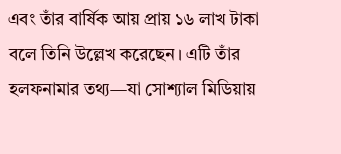এবং তাঁর বার্ষিক আয় প্রায় ১৬ লাখ টাকা বলে তিনি উল্লেখ করেছেন। এটি তাঁর হলফনামার তথ্য—যা সোশ্যাল মিডিয়ায়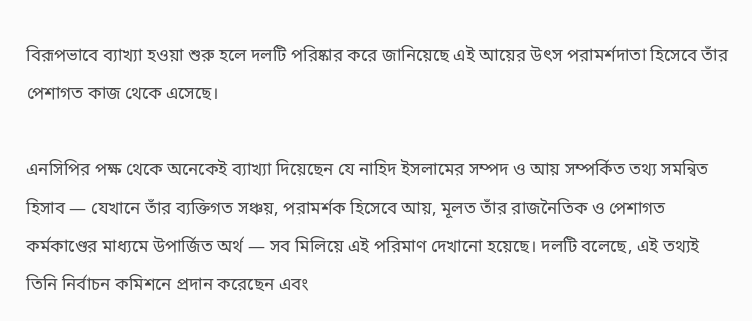বিরূপভাবে ব্যাখ্যা হওয়া শুরু হলে দলটি পরিষ্কার করে জানিয়েছে এই আয়ের উৎস পরামর্শদাতা হিসেবে তাঁর পেশাগত কাজ থেকে এসেছে।

এনসিপির পক্ষ থেকে অনেকেই ব্যাখ্যা দিয়েছেন যে নাহিদ ইসলামের সম্পদ ও আয় সম্পর্কিত তথ্য সমন্বিত হিসাব — যেখানে তাঁর ব্যক্তিগত সঞ্চয়, পরামর্শক হিসেবে আয়, মূলত তাঁর রাজনৈতিক ও পেশাগত কর্মকাণ্ডের মাধ্যমে উপার্জিত অর্থ — সব মিলিয়ে এই পরিমাণ দেখানো হয়েছে। দলটি বলেছে, এই তথ্যই তিনি নির্বাচন কমিশনে প্রদান করেছেন এবং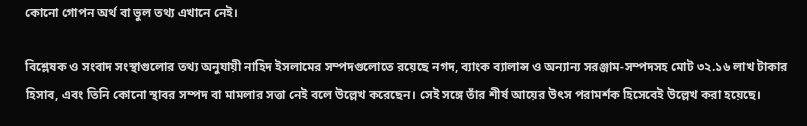কোনো গোপন অর্থ বা ভুল তথ্য এখানে নেই।

বিশ্লেষক ও সংবাদ সংস্থাগুলোর তথ্য অনুযায়ী নাহিদ ইসলামের সম্পদগুলোতে রয়েছে নগদ, ব্যাংক ব্যালান্স ও অন্যান্য সরঞ্জাম-সম্পদসহ মোট ৩২.১৬ লাখ টাকার হিসাব, এবং তিনি কোনো স্থাবর সম্পদ বা মামলার সত্তা নেই বলে উল্লেখ করেছেন। সেই সঙ্গে তাঁর শীর্ষ আয়ের উৎস পরামর্শক হিসেবেই উল্লেখ করা হয়েছে।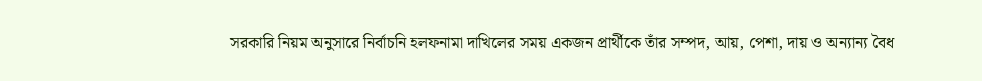সরকারি নিয়ম অনুসারে নির্বাচনি হলফনামা দাখিলের সময় একজন প্রার্থীকে তাঁর সম্পদ, আয়, পেশা, দায় ও অন্যান্য বৈধ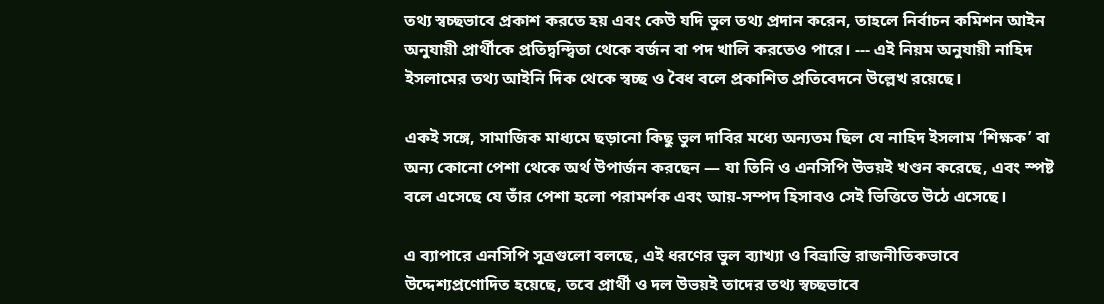তথ্য স্বচ্ছভাবে প্রকাশ করতে হয় এবং কেউ যদি ভুল তথ্য প্রদান করেন, তাহলে নির্বাচন কমিশন আইন অনুযায়ী প্রার্থীকে প্রতিদ্বন্দ্বিতা থেকে বর্জন বা পদ খালি করতেও পারে। --- এই নিয়ম অনুযায়ী নাহিদ ইসলামের তথ্য আইনি দিক থেকে স্বচ্ছ ও বৈধ বলে প্রকাশিত প্রতিবেদনে উল্লেখ রয়েছে।

একই সঙ্গে, সামাজিক মাধ্যমে ছড়ানো কিছু ভুল দাবির মধ্যে অন্যতম ছিল যে নাহিদ ইসলাম ‘শিক্ষক’ বা অন্য কোনো পেশা থেকে অর্থ উপার্জন করছেন — যা তিনি ও এনসিপি উভয়ই খণ্ডন করেছে, এবং স্পষ্ট বলে এসেছে যে তাঁর পেশা হলো পরামর্শক এবং আয়-সম্পদ হিসাবও সেই ভিত্তিতে উঠে এসেছে।

এ ব্যাপারে এনসিপি সূত্রগুলো বলছে, এই ধরণের ভুল ব্যাখ্যা ও বিভ্রান্তি রাজনীতিকভাবে উদ্দেশ্যপ্রণোদিত হয়েছে, তবে প্রার্থী ও দল উভয়ই তাদের তথ্য স্বচ্ছভাবে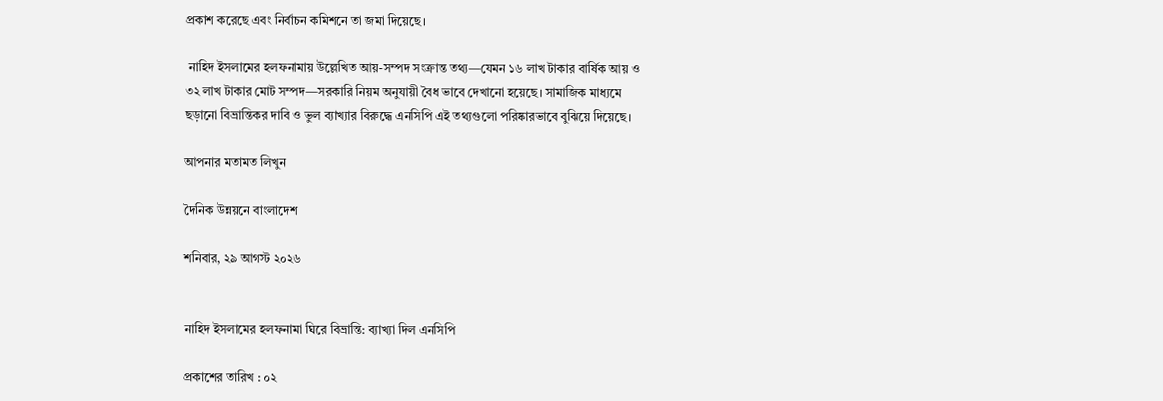প্রকাশ করেছে এবং নির্বাচন কমিশনে তা জমা দিয়েছে।

 নাহিদ ইসলামের হলফনামায় উল্লেখিত আয়-সম্পদ সংক্রান্ত তথ্য—যেমন ১৬ লাখ টাকার বার্ষিক আয় ও ৩২ লাখ টাকার মোট সম্পদ—সরকারি নিয়ম অনুযায়ী বৈধ ভাবে দেখানো হয়েছে। সামাজিক মাধ্যমে ছড়ানো বিভ্রান্তিকর দাবি ও ভুল ব্যাখ্যার বিরুদ্ধে এনসিপি এই তথ্যগুলো পরিষ্কারভাবে বুঝিয়ে দিয়েছে।

আপনার মতামত লিখুন

দৈনিক উন্নয়নে বাংলাদেশ

শনিবার, ২৯ আগস্ট ২০২৬


নাহিদ ইসলামের হলফনামা ঘিরে বিভ্রান্তি: ব্যাখ্যা দিল এনসিপি

প্রকাশের তারিখ : ০২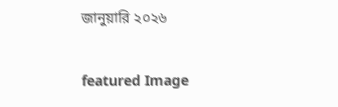জানুয়ারি ২০২৬

featured Image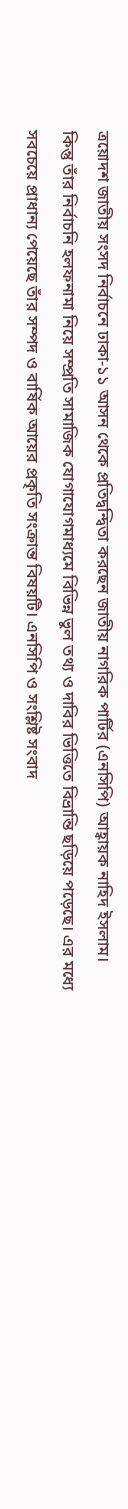ত্রয়োদশ জাতীয় সংসদ নির্বাচনে ঢাকা-১১ আসন থেকে প্রতিদ্বন্দ্বিতা করছেন জাতীয় নাগরিক পার্টির (এনসিপি) আহ্বায়ক নাহিদ ইসলাম। কিন্তু তাঁর নির্বাচনি হলফনামা নিয়ে সম্প্রতি সামাজিক যোগাযোগমাধ্যমে বিভিন্ন ভুল তথ্য ও দাবির ভিত্তিতে বিভ্রান্তি ছড়িয়ে পড়েছে। এর মধ্যে সবচেয়ে প্রাধান্য পেয়েছে তাঁর সম্পদ ও বার্ষিক আয়ের প্রকৃতি সংক্রান্ত বিষয়টি। এনসিপি ও সংশ্লিষ্ট সংবাদ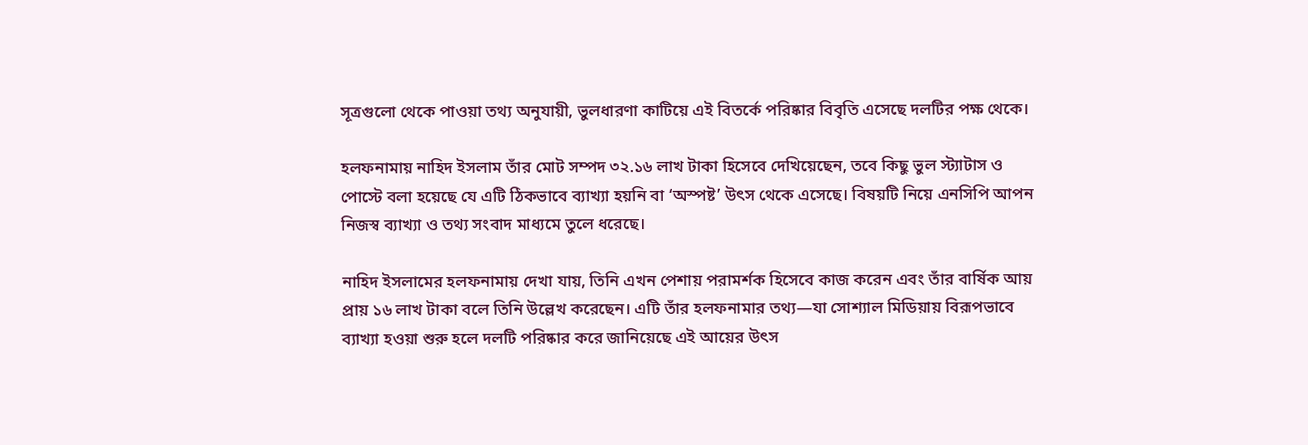সূত্রগুলো থেকে পাওয়া তথ্য অনুযায়ী, ভুলধারণা কাটিয়ে এই বিতর্কে পরিষ্কার বিবৃতি এসেছে দলটির পক্ষ থেকে।

হলফনামায় নাহিদ ইসলাম তাঁর মোট সম্পদ ৩২.১৬ লাখ টাকা হিসেবে দেখিয়েছেন, তবে কিছু ভুল স্ট্যাটাস ও পোস্টে বলা হয়েছে যে এটি ঠিকভাবে ব্যাখ্যা হয়নি বা ‘অস্পষ্ট’ উৎস থেকে এসেছে। বিষয়টি নিয়ে এনসিপি আপন নিজস্ব ব্যাখ্যা ও তথ্য সংবাদ মাধ্যমে তুলে ধরেছে।

নাহিদ ইসলামের হলফনামায় দেখা যায়, তিনি এখন পেশায় পরামর্শক হিসেবে কাজ করেন এবং তাঁর বার্ষিক আয় প্রায় ১৬ লাখ টাকা বলে তিনি উল্লেখ করেছেন। এটি তাঁর হলফনামার তথ্য—যা সোশ্যাল মিডিয়ায় বিরূপভাবে ব্যাখ্যা হওয়া শুরু হলে দলটি পরিষ্কার করে জানিয়েছে এই আয়ের উৎস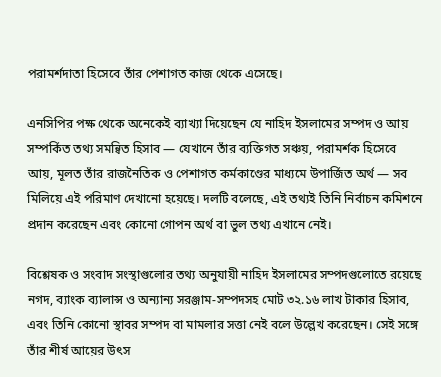পরামর্শদাতা হিসেবে তাঁর পেশাগত কাজ থেকে এসেছে।

এনসিপির পক্ষ থেকে অনেকেই ব্যাখ্যা দিয়েছেন যে নাহিদ ইসলামের সম্পদ ও আয় সম্পর্কিত তথ্য সমন্বিত হিসাব — যেখানে তাঁর ব্যক্তিগত সঞ্চয়, পরামর্শক হিসেবে আয়, মূলত তাঁর রাজনৈতিক ও পেশাগত কর্মকাণ্ডের মাধ্যমে উপার্জিত অর্থ — সব মিলিয়ে এই পরিমাণ দেখানো হয়েছে। দলটি বলেছে, এই তথ্যই তিনি নির্বাচন কমিশনে প্রদান করেছেন এবং কোনো গোপন অর্থ বা ভুল তথ্য এখানে নেই।

বিশ্লেষক ও সংবাদ সংস্থাগুলোর তথ্য অনুযায়ী নাহিদ ইসলামের সম্পদগুলোতে রয়েছে নগদ, ব্যাংক ব্যালান্স ও অন্যান্য সরঞ্জাম-সম্পদসহ মোট ৩২.১৬ লাখ টাকার হিসাব, এবং তিনি কোনো স্থাবর সম্পদ বা মামলার সত্তা নেই বলে উল্লেখ করেছেন। সেই সঙ্গে তাঁর শীর্ষ আয়ের উৎস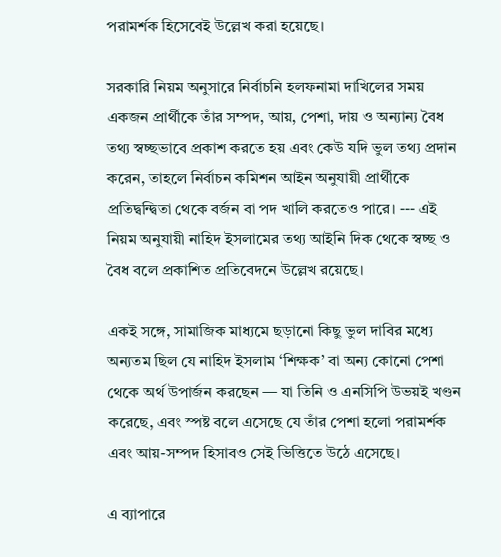পরামর্শক হিসেবেই উল্লেখ করা হয়েছে।

সরকারি নিয়ম অনুসারে নির্বাচনি হলফনামা দাখিলের সময় একজন প্রার্থীকে তাঁর সম্পদ, আয়, পেশা, দায় ও অন্যান্য বৈধ তথ্য স্বচ্ছভাবে প্রকাশ করতে হয় এবং কেউ যদি ভুল তথ্য প্রদান করেন, তাহলে নির্বাচন কমিশন আইন অনুযায়ী প্রার্থীকে প্রতিদ্বন্দ্বিতা থেকে বর্জন বা পদ খালি করতেও পারে। --- এই নিয়ম অনুযায়ী নাহিদ ইসলামের তথ্য আইনি দিক থেকে স্বচ্ছ ও বৈধ বলে প্রকাশিত প্রতিবেদনে উল্লেখ রয়েছে।

একই সঙ্গে, সামাজিক মাধ্যমে ছড়ানো কিছু ভুল দাবির মধ্যে অন্যতম ছিল যে নাহিদ ইসলাম ‘শিক্ষক’ বা অন্য কোনো পেশা থেকে অর্থ উপার্জন করছেন — যা তিনি ও এনসিপি উভয়ই খণ্ডন করেছে, এবং স্পষ্ট বলে এসেছে যে তাঁর পেশা হলো পরামর্শক এবং আয়-সম্পদ হিসাবও সেই ভিত্তিতে উঠে এসেছে।

এ ব্যাপারে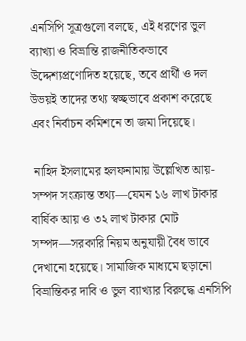এনসিপি সূত্রগুলো বলছে, এই ধরণের ভুল ব্যাখ্যা ও বিভ্রান্তি রাজনীতিকভাবে উদ্দেশ্যপ্রণোদিত হয়েছে, তবে প্রার্থী ও দল উভয়ই তাদের তথ্য স্বচ্ছভাবে প্রকাশ করেছে এবং নির্বাচন কমিশনে তা জমা দিয়েছে।

 নাহিদ ইসলামের হলফনামায় উল্লেখিত আয়-সম্পদ সংক্রান্ত তথ্য—যেমন ১৬ লাখ টাকার বার্ষিক আয় ও ৩২ লাখ টাকার মোট সম্পদ—সরকারি নিয়ম অনুযায়ী বৈধ ভাবে দেখানো হয়েছে। সামাজিক মাধ্যমে ছড়ানো বিভ্রান্তিকর দাবি ও ভুল ব্যাখ্যার বিরুদ্ধে এনসিপি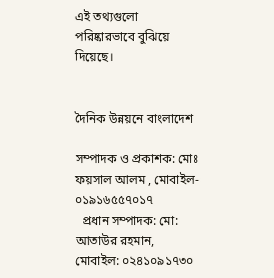এই তথ্যগুলো পরিষ্কারভাবে বুঝিয়ে দিয়েছে।


দৈনিক উন্নয়নে বাংলাদেশ

সম্পাদক ও প্রকাশক: মোঃ ফয়সাল আলম , মোবাইল- ০১৯১৬৫৫৭০১৭
  প্রধান সম্পাদক: মো: আতাউর রহমান, মোবাইল: ০২৪১০৯১৭৩০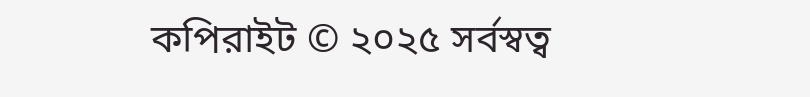কপিরাইট © ২০২৫ সর্বস্বত্ব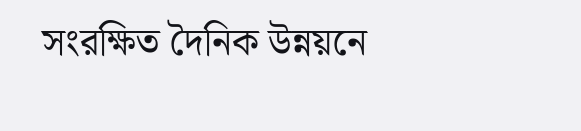সংরক্ষিত দৈনিক উন্নয়নে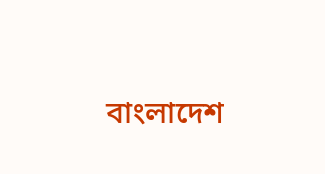বাংলাদেশ